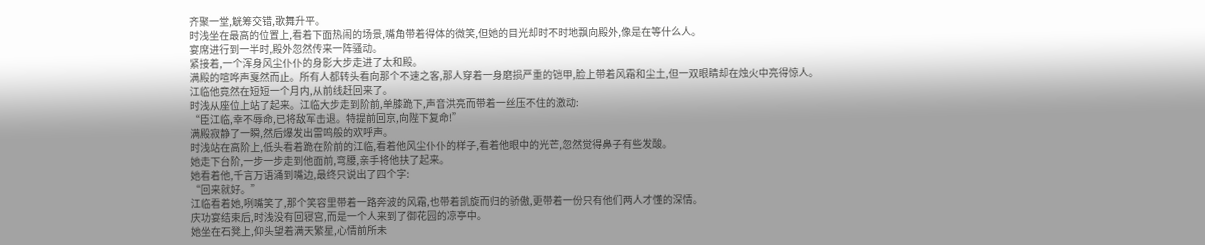齐聚一堂,觥筹交错,歌舞升平。
时浅坐在最高的位置上,看着下面热闹的场景,嘴角带着得体的微笑,但她的目光却时不时地飘向殿外,像是在等什么人。
宴席进行到一半时,殿外忽然传来一阵骚动。
紧接着,一个浑身风尘仆仆的身影大步走进了太和殿。
满殿的喧哗声戛然而止。所有人都转头看向那个不速之客,那人穿着一身磨损严重的铠甲,脸上带着风霜和尘土,但一双眼睛却在烛火中亮得惊人。
江临他竟然在短短一个月内,从前线赶回来了。
时浅从座位上站了起来。江临大步走到阶前,单膝跪下,声音洪亮而带着一丝压不住的激动:
“臣江临,幸不辱命,已将敌军击退。特提前回京,向陛下复命!”
满殿寂静了一瞬,然后爆发出雷鸣般的欢呼声。
时浅站在高阶上,低头看着跪在阶前的江临,看着他风尘仆仆的样子,看着他眼中的光芒,忽然觉得鼻子有些发酸。
她走下台阶,一步一步走到他面前,弯腰,亲手将他扶了起来。
她看着他,千言万语涌到嘴边,最终只说出了四个字:
“回来就好。”
江临看着她,咧嘴笑了,那个笑容里带着一路奔波的风霜,也带着凯旋而归的骄傲,更带着一份只有他们两人才懂的深情。
庆功宴结束后,时浅没有回寝宫,而是一个人来到了御花园的凉亭中。
她坐在石凳上,仰头望着满天繁星,心情前所未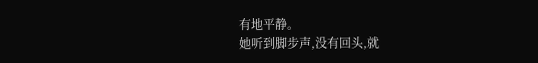有地平静。
她听到脚步声,没有回头,就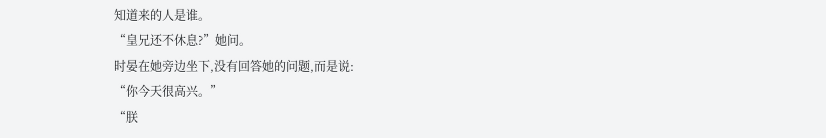知道来的人是谁。
“皇兄还不休息?”她问。
时晏在她旁边坐下,没有回答她的问题,而是说:
“你今天很高兴。”
“朕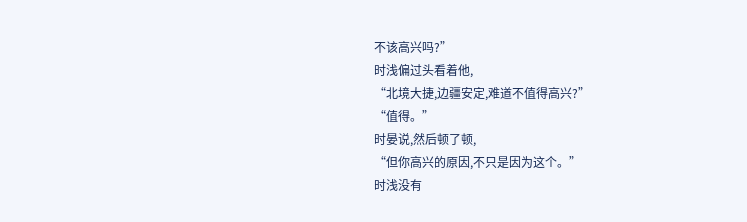不该高兴吗?”
时浅偏过头看着他,
“北境大捷,边疆安定,难道不值得高兴?”
“值得。”
时晏说,然后顿了顿,
“但你高兴的原因,不只是因为这个。”
时浅没有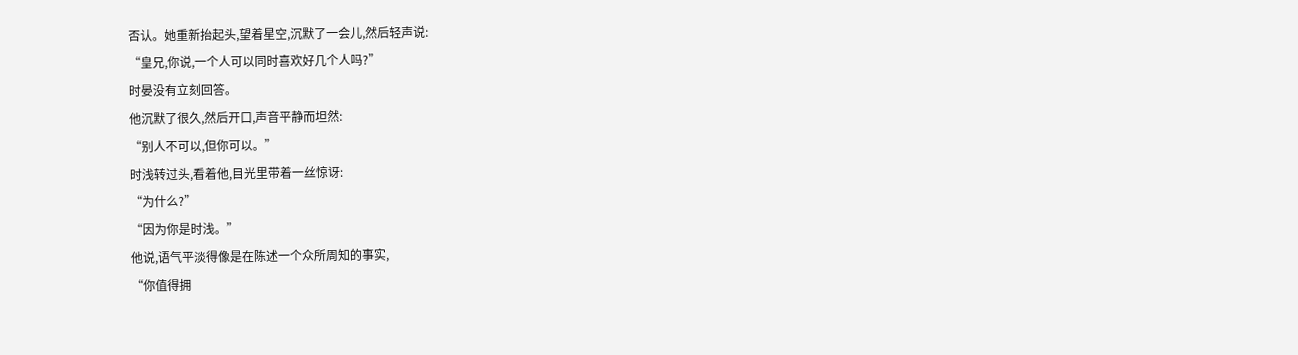否认。她重新抬起头,望着星空,沉默了一会儿,然后轻声说:
“皇兄,你说,一个人可以同时喜欢好几个人吗?”
时晏没有立刻回答。
他沉默了很久,然后开口,声音平静而坦然:
“别人不可以,但你可以。”
时浅转过头,看着他,目光里带着一丝惊讶:
“为什么?”
“因为你是时浅。”
他说,语气平淡得像是在陈述一个众所周知的事实,
“你值得拥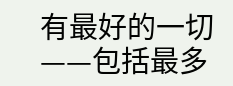有最好的一切——包括最多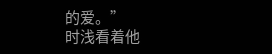的爱。”
时浅看着他